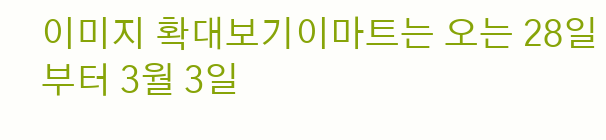이미지 확대보기이마트는 오는 28일부터 3월 3일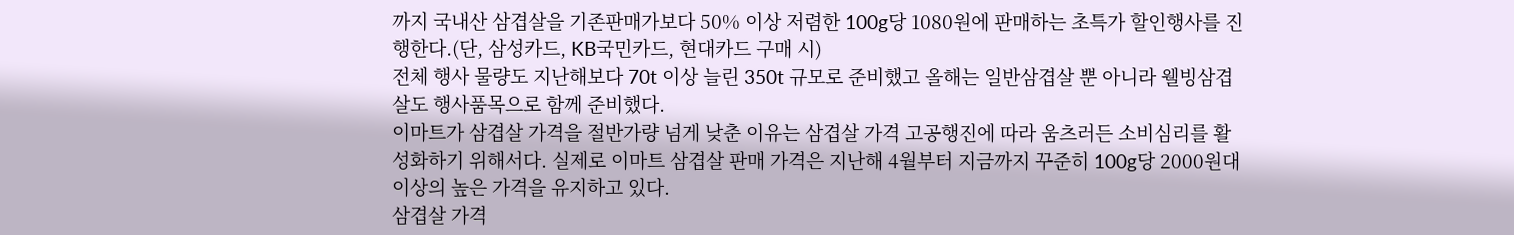까지 국내산 삼겹살을 기존판매가보다 50% 이상 저렴한 100g당 1080원에 판매하는 초특가 할인행사를 진행한다.(단, 삼성카드, KB국민카드, 현대카드 구매 시)
전체 행사 물량도 지난해보다 70t 이상 늘린 350t 규모로 준비했고 올해는 일반삼겹살 뿐 아니라 웰빙삼겹살도 행사품목으로 함께 준비했다.
이마트가 삼겹살 가격을 절반가량 넘게 낮춘 이유는 삼겹살 가격 고공행진에 따라 움츠러든 소비심리를 활성화하기 위해서다. 실제로 이마트 삼겹살 판매 가격은 지난해 4월부터 지금까지 꾸준히 100g당 2000원대 이상의 높은 가격을 유지하고 있다.
삼겹살 가격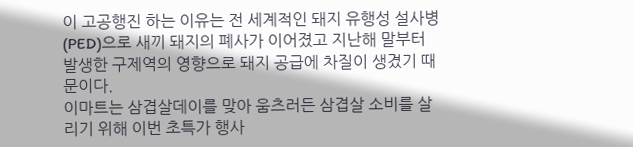이 고공행진 하는 이유는 전 세계적인 돼지 유행성 설사병(PED)으로 새끼 돼지의 폐사가 이어졌고 지난해 말부터 발생한 구제역의 영향으로 돼지 공급에 차질이 생겼기 때문이다.
이마트는 삼겹살데이를 맞아 움츠러든 삼겹살 소비를 살리기 위해 이번 초특가 행사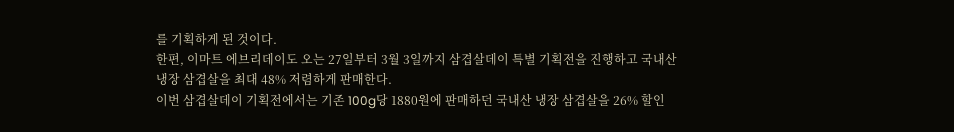를 기획하게 된 것이다.
한편, 이마트 에브리데이도 오는 27일부터 3월 3일까지 삼겹살데이 특별 기획전을 진행하고 국내산 냉장 삼겹살을 최대 48% 저렴하게 판매한다.
이번 삼겹살데이 기획전에서는 기존 100g당 1880원에 판매하던 국내산 냉장 삼겹살을 26% 할인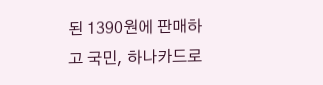된 1390원에 판매하고 국민, 하나카드로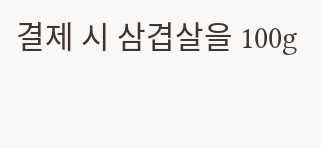결제 시 삼겹살을 100g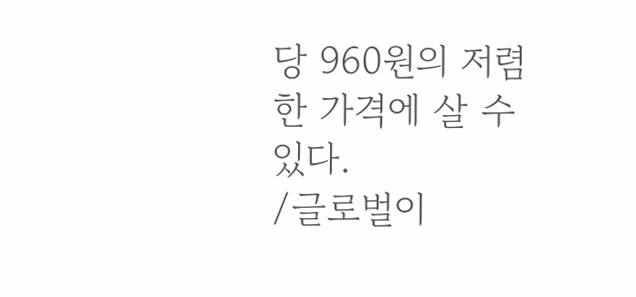당 960원의 저렴한 가격에 살 수 있다.
/글로벌이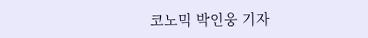코노믹 박인웅 기자